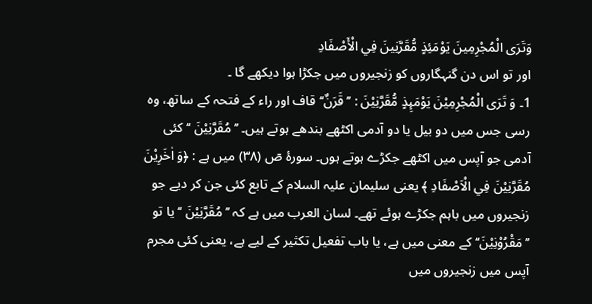وَتَرَى الْمُجْرِمِينَ يَوْمَئِذٍ مُّقَرَّنِينَ فِي الْأَصْفَادِ
اور تو اس دن گنہگاروں کو زنجیروں میں جکڑا ہوا دیکھے گا ۔
1۔ وَ تَرَى الْمُجْرِمِيْنَ يَوْمَىِٕذٍ مُّقَرَّنِيْنَ : ’’قَرَنٌ‘‘ قاف اور راء کے فتحہ کے ساتھ، وہ رسی جس میں دو بیل یا دو آدمی اکٹھے بندھے ہوتے ہیں۔ ’’ مُقَرَّنِيْنَ ‘‘ کئی آدمی جو آپس میں اکٹھے جکڑے ہوتے ہوں۔ سورۂ صٓ (۳۸) میں ہے : ﴿وَ اٰخَرِيْنَ مُقَرَّنِيْنَ فِي الْاَصْفَادِ ﴾ یعنی سلیمان علیہ السلام کے تابع کئی جن کر دیے جو زنجیروں میں باہم جکڑے ہوئے تھے۔ لسان العرب میں ہے کہ ’’ مُقَرَّنِيْنَ ‘‘ یا تو ’’مَقْرُوْنِيْنَ‘‘ کے معنی میں ہے، یا باب تفعیل تکثیر کے لیے ہے، یعنی کئی مجرم آپس میں زنجیروں میں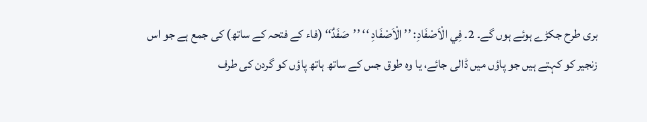بری طرح جکڑے ہوئے ہوں گے۔ 2۔ فِي الْاَصْفَادِ: ’’ الْاَصْفَادِ ‘‘ ’’صَفَدٌ‘‘ (فاء کے فتحہ کے ساتھ) کی جمع ہے جو اس زنجیر کو کہتے ہیں جو پاؤں میں ڈالی جائے، یا وہ طوق جس کے ساتھ ہاتھ پاؤں کو گردن کی طرف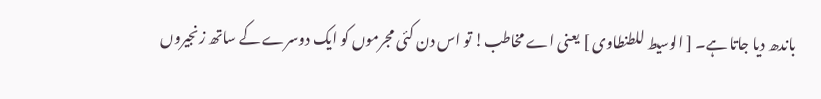باندھ دیا جاتا ہے۔ [ الوسیط للطنطاوی ] یعنی اے مخاطب! تو اس دن کئی مجرموں کو ایک دوسرے کے ساتھ زنجیروں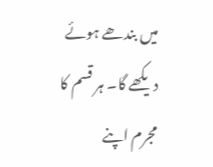میں بندھے ہوئے دیکھے گا۔ ہر قسم کا مجرم اپنے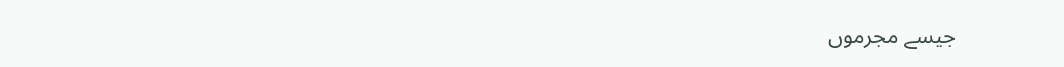جیسے مجرموں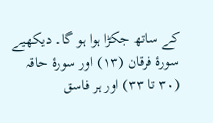کے ساتھ جکڑا ہوا ہو گا۔ دیکھیے سورۂ فرقان (۱۳) اور سورۂ حاقہ (۳۰ تا ۳۳) اور ہر فاسق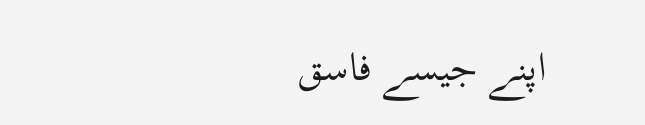اپنے جیسے فاسق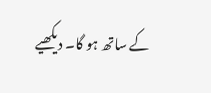کے ساتھ ہو گا۔ دیکھیے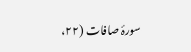سورۂ صافات (۲۲،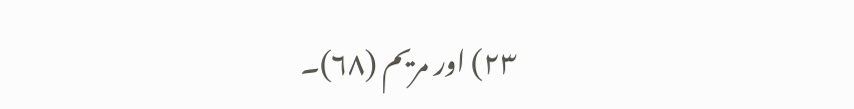۲۳) اور مریم (۶۸)۔